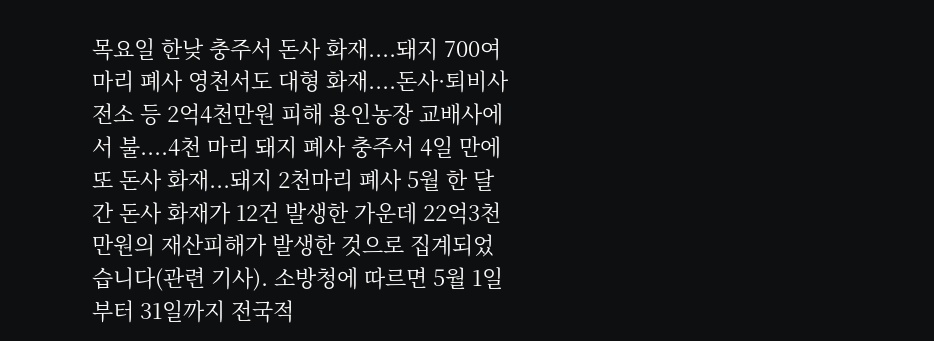목요일 한낮 충주서 돈사 화재....돼지 700여 마리 폐사 영천서도 대형 화재....돈사·퇴비사 전소 등 2억4천만원 피해 용인농장 교배사에서 불....4천 마리 돼지 폐사 충주서 4일 만에 또 돈사 화재...돼지 2천마리 폐사 5월 한 달간 돈사 화재가 12건 발생한 가운데 22억3천만원의 재산피해가 발생한 것으로 집계되었습니다(관련 기사). 소방청에 따르면 5월 1일부터 31일까지 전국적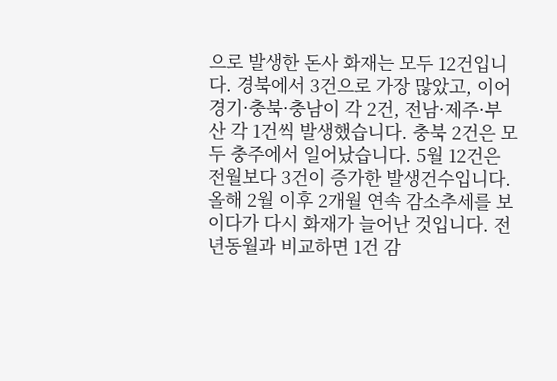으로 발생한 돈사 화재는 모두 12건입니다. 경북에서 3건으로 가장 많았고, 이어 경기·충북·충남이 각 2건, 전남·제주·부산 각 1건씩 발생했습니다. 충북 2건은 모두 충주에서 일어났습니다. 5월 12건은 전월보다 3건이 증가한 발생건수입니다. 올해 2월 이후 2개월 연속 감소추세를 보이다가 다시 화재가 늘어난 것입니다. 전년동월과 비교하면 1건 감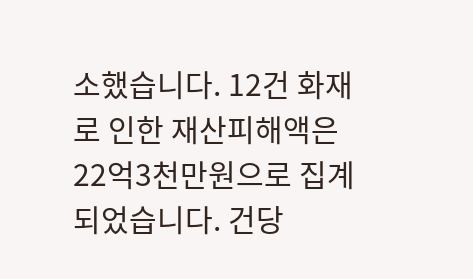소했습니다. 12건 화재로 인한 재산피해액은 22억3천만원으로 집계되었습니다. 건당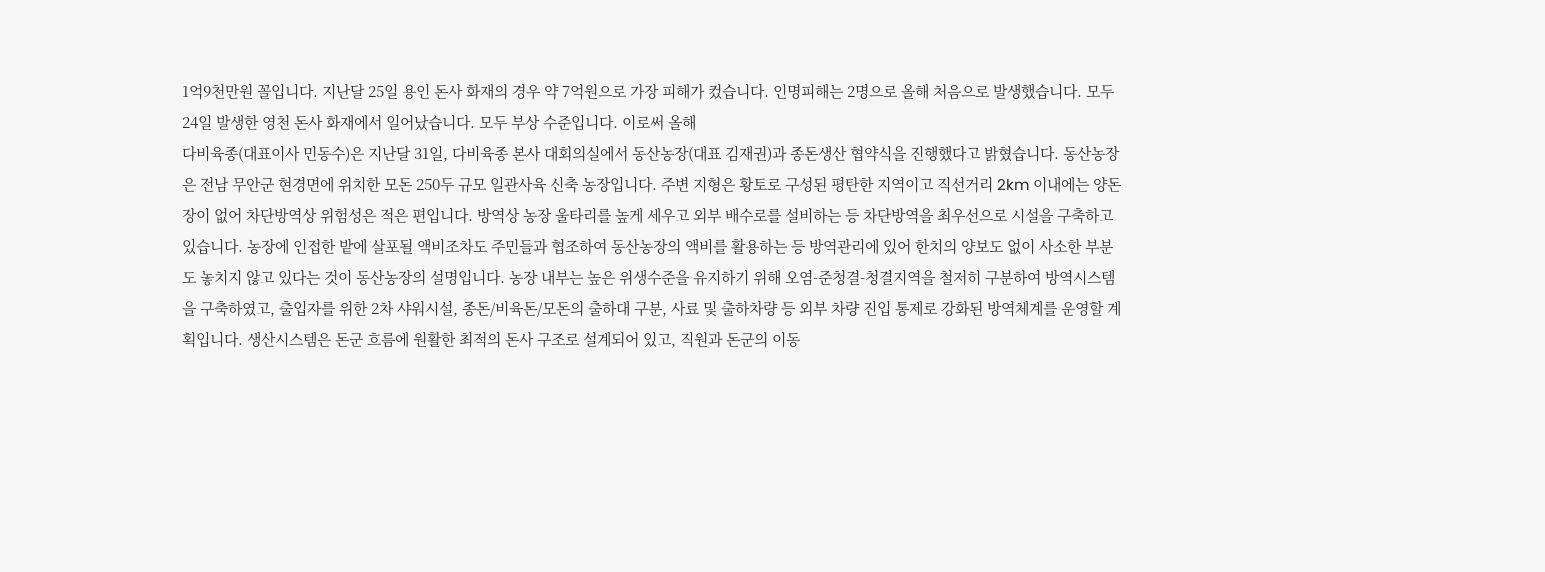1억9천만원 꼴입니다. 지난달 25일 용인 돈사 화재의 경우 약 7억원으로 가장 피해가 컸습니다. 인명피해는 2명으로 올해 처음으로 발생했습니다. 모두 24일 발생한 영천 돈사 화재에서 일어났습니다. 모두 부상 수준입니다. 이로써 올해
다비육종(대표이사 민동수)은 지난달 31일, 다비육종 본사 대회의실에서 동산농장(대표 김재권)과 종돈생산 협약식을 진행했다고 밝혔습니다. 동산농장은 전남 무안군 현경면에 위치한 모돈 250두 규모 일관사육 신축 농장입니다. 주변 지형은 황토로 구성된 평탄한 지역이고 직선거리 2km 이내에는 양돈장이 없어 차단방역상 위험성은 적은 편입니다. 방역상 농장 울타리를 높게 세우고 외부 배수로를 설비하는 등 차단방역을 최우선으로 시설을 구축하고 있습니다. 농장에 인접한 밭에 살포될 액비조차도 주민들과 협조하여 동산농장의 액비를 활용하는 등 방역관리에 있어 한치의 양보도 없이 사소한 부분도 놓치지 않고 있다는 것이 동산농장의 설명입니다. 농장 내부는 높은 위생수준을 유지하기 위해 오염-준청결-청결지역을 철저히 구분하여 방역시스템을 구축하였고, 출입자를 위한 2차 샤워시설, 종돈/비육돈/모돈의 출하대 구분, 사료 및 출하차량 등 외부 차량 진입 통제로 강화된 방역체계를 운영할 계획입니다. 생산시스템은 돈군 흐름에 원활한 최적의 돈사 구조로 설계되어 있고, 직원과 돈군의 이동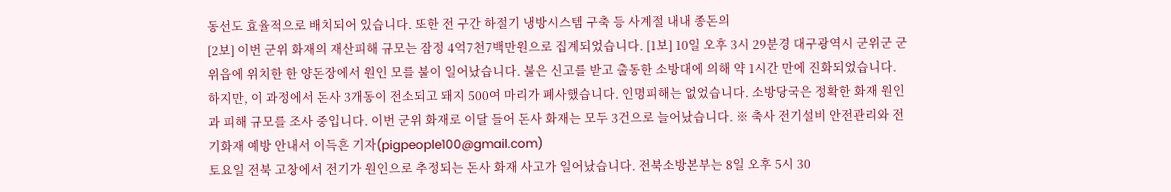동선도 효율적으로 배치되어 있습니다. 또한 전 구간 하절기 냉방시스템 구축 등 사계절 내내 종돈의
[2보] 이번 군위 화재의 재산피해 규모는 잠정 4억7천7백만원으로 집계되었습니다. [1보] 10일 오후 3시 29분경 대구광역시 군위군 군위읍에 위치한 한 양돈장에서 원인 모를 불이 일어났습니다. 불은 신고를 받고 출동한 소방대에 의해 약 1시간 만에 진화되었습니다. 하지만, 이 과정에서 돈사 3개동이 전소되고 돼지 500여 마리가 폐사했습니다. 인명피해는 없었습니다. 소방당국은 정확한 화재 원인과 피해 규모를 조사 중입니다. 이번 군위 화재로 이달 들어 돈사 화재는 모두 3건으로 늘어났습니다. ※ 축사 전기설비 안전관리와 전기화재 예방 안내서 이득흔 기자(pigpeople100@gmail.com)
토요일 전북 고창에서 전기가 원인으로 추정되는 돈사 화재 사고가 일어났습니다. 전북소방본부는 8일 오후 5시 30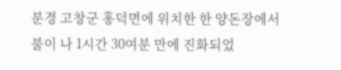분경 고창군 홍덕면에 위치한 한 양돈장에서 불이 나 1시간 30여분 만에 진화되었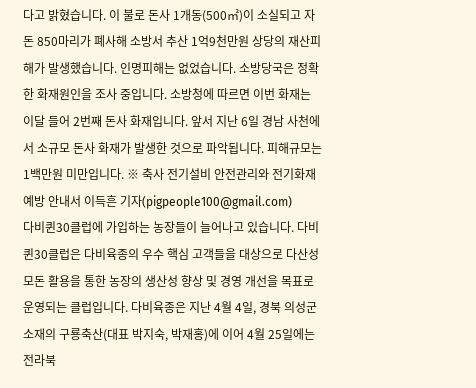다고 밝혔습니다. 이 불로 돈사 1개동(500㎡)이 소실되고 자돈 850마리가 폐사해 소방서 추산 1억9천만원 상당의 재산피해가 발생했습니다. 인명피해는 없었습니다. 소방당국은 정확한 화재원인을 조사 중입니다. 소방청에 따르면 이번 화재는 이달 들어 2번째 돈사 화재입니다. 앞서 지난 6일 경남 사천에서 소규모 돈사 화재가 발생한 것으로 파악됩니다. 피해규모는 1백만원 미만입니다. ※ 축사 전기설비 안전관리와 전기화재 예방 안내서 이득흔 기자(pigpeople100@gmail.com)
다비퀸30클럽에 가입하는 농장들이 늘어나고 있습니다. 다비퀸30클럽은 다비육종의 우수 핵심 고객들을 대상으로 다산성 모돈 활용을 통한 농장의 생산성 향상 및 경영 개선을 목표로 운영되는 클럽입니다. 다비육종은 지난 4월 4일, 경북 의성군 소재의 구룡축산(대표 박지숙, 박재홍)에 이어 4월 25일에는 전라북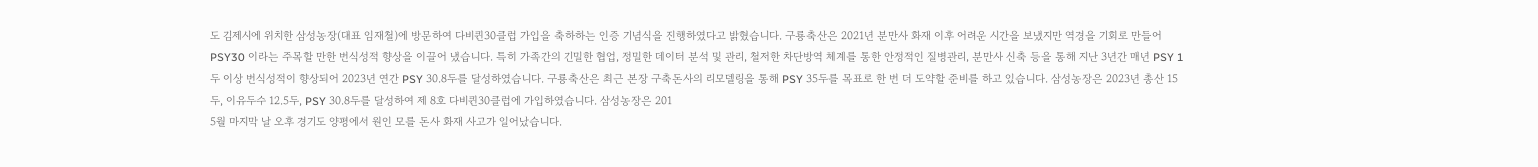도 김제시에 위치한 삼성농장(대표 임재철)에 방문하여 다비퀸30클럽 가입을 축하하는 인증 기념식을 진행하였다고 밝혔습니다. 구룡축산은 2021년 분만사 화재 이후 어려운 시간을 보냈지만 역경을 기회로 만들어 PSY30 이라는 주목할 만한 번식성적 향상을 이끌어 냈습니다. 특히 가족간의 긴밀한 협업, 정밀한 데이터 분석 및 관리, 철저한 차단방역 체계를 통한 안정적인 질병관리, 분만사 신축 등을 통해 지난 3년간 매년 PSY 1두 이상 번식성적이 향상되어 2023년 연간 PSY 30.8두를 달성하였습니다. 구룡축산은 최근 본장 구축돈사의 리모델링을 통해 PSY 35두를 목표로 한 번 더 도약할 준비를 하고 있습니다. 삼성농장은 2023년 총산 15두, 이유두수 12.5두, PSY 30.8두를 달성하여 제 8호 다비퀸30클럽에 가입하였습니다. 삼성농장은 201
5월 마지막 날 오후 경기도 양평에서 원인 모를 돈사 화재 사고가 일어났습니다.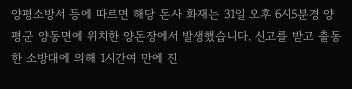양평소방서 등에 따르면 해당 돈사 화재는 31일 오후 6시5분경 양평군 양동면에 위치한 양돈장에서 발생했습니다. 신고를 받고 출동한 소방대에 의해 1시간여 만에 진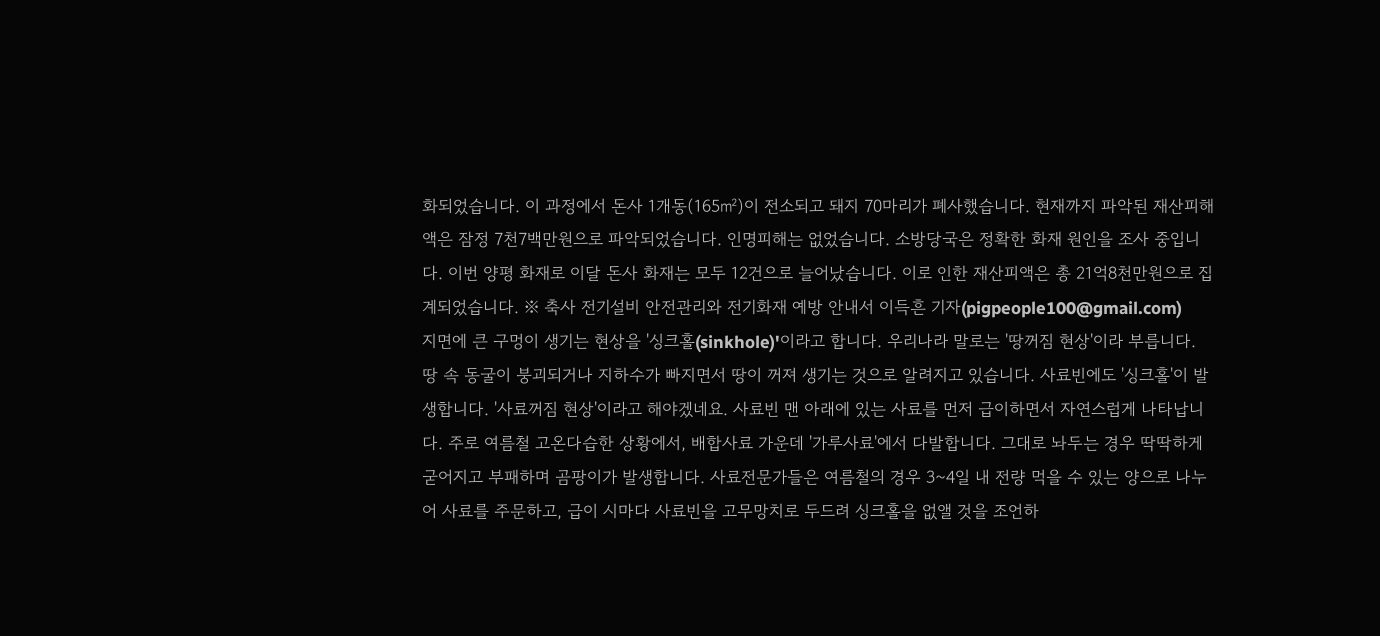화되었습니다. 이 과정에서 돈사 1개동(165㎡)이 전소되고 돼지 70마리가 폐사했습니다. 현재까지 파악된 재산피해액은 잠정 7천7백만원으로 파악되었습니다. 인명피해는 없었습니다. 소방당국은 정확한 화재 원인을 조사 중입니다. 이번 양평 화재로 이달 돈사 화재는 모두 12건으로 늘어났습니다. 이로 인한 재산피액은 총 21억8천만원으로 집계되었습니다. ※ 축사 전기설비 안전관리와 전기화재 예방 안내서 이득흔 기자(pigpeople100@gmail.com)
지면에 큰 구멍이 생기는 현상을 '싱크홀(sinkhole)'이라고 합니다. 우리나라 말로는 '땅꺼짐 현상'이라 부릅니다. 땅 속 동굴이 붕괴되거나 지하수가 빠지면서 땅이 꺼져 생기는 것으로 알려지고 있습니다. 사료빈에도 '싱크홀'이 발생합니다. '사료꺼짐 현상'이라고 해야겠네요. 사료빈 맨 아래에 있는 사료를 먼저 급이하면서 자연스럽게 나타납니다. 주로 여름철 고온다습한 상황에서, 배합사료 가운데 '가루사료'에서 다발합니다. 그대로 놔두는 경우 딱딱하게 굳어지고 부패하며 곰팡이가 발생합니다. 사료전문가들은 여름철의 경우 3~4일 내 전량 먹을 수 있는 양으로 나누어 사료를 주문하고, 급이 시마다 사료빈을 고무망치로 두드려 싱크홀을 없앨 것을 조언하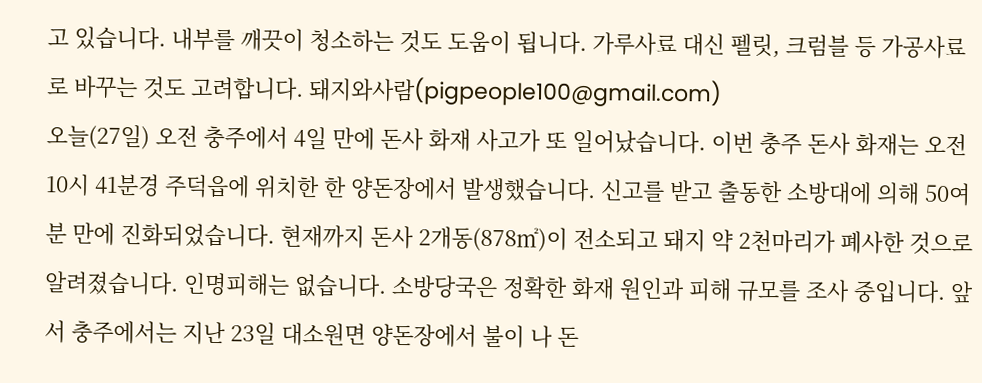고 있습니다. 내부를 깨끗이 청소하는 것도 도움이 됩니다. 가루사료 대신 펠릿, 크럼블 등 가공사료로 바꾸는 것도 고려합니다. 돼지와사람(pigpeople100@gmail.com)
오늘(27일) 오전 충주에서 4일 만에 돈사 화재 사고가 또 일어났습니다. 이번 충주 돈사 화재는 오전 10시 41분경 주덕읍에 위치한 한 양돈장에서 발생했습니다. 신고를 받고 출동한 소방대에 의해 50여분 만에 진화되었습니다. 현재까지 돈사 2개동(878㎡)이 전소되고 돼지 약 2천마리가 폐사한 것으로 알려졌습니다. 인명피해는 없습니다. 소방당국은 정확한 화재 원인과 피해 규모를 조사 중입니다. 앞서 충주에서는 지난 23일 대소원면 양돈장에서 불이 나 돈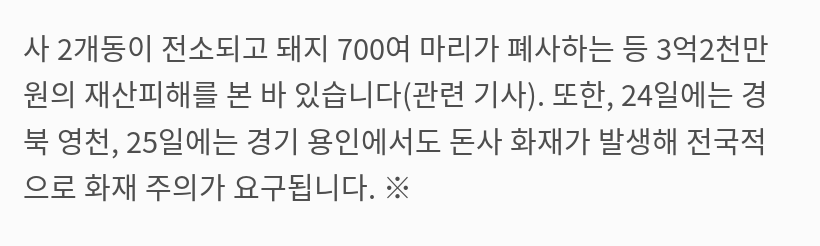사 2개동이 전소되고 돼지 700여 마리가 폐사하는 등 3억2천만원의 재산피해를 본 바 있습니다(관련 기사). 또한, 24일에는 경북 영천, 25일에는 경기 용인에서도 돈사 화재가 발생해 전국적으로 화재 주의가 요구됩니다. ※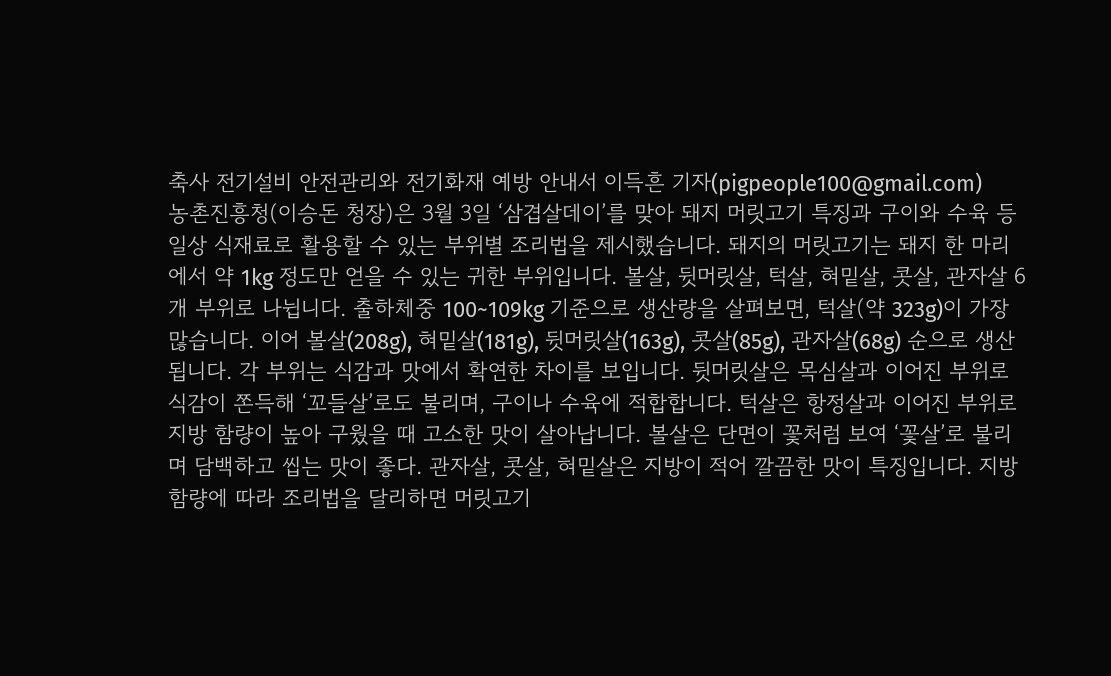축사 전기설비 안전관리와 전기화재 예방 안내서 이득흔 기자(pigpeople100@gmail.com)
농촌진흥청(이승돈 청장)은 3월 3일 ‘삼겹살데이’를 맞아 돼지 머릿고기 특징과 구이와 수육 등 일상 식재료로 활용할 수 있는 부위별 조리법을 제시했습니다. 돼지의 머릿고기는 돼지 한 마리에서 약 1kg 정도만 얻을 수 있는 귀한 부위입니다. 볼살, 뒷머릿살, 턱살, 혀밑살, 콧살, 관자살 6개 부위로 나뉩니다. 출하체중 100~109kg 기준으로 생산량을 살펴보면, 턱살(약 323g)이 가장 많습니다. 이어 볼살(208g), 혀밑살(181g), 뒷머릿살(163g), 콧살(85g), 관자살(68g) 순으로 생산됩니다. 각 부위는 식감과 맛에서 확연한 차이를 보입니다. 뒷머릿살은 목심살과 이어진 부위로 식감이 쫀득해 ‘꼬들살’로도 불리며, 구이나 수육에 적합합니다. 턱살은 항정살과 이어진 부위로 지방 함량이 높아 구웠을 때 고소한 맛이 살아납니다. 볼살은 단면이 꽃처럼 보여 ‘꽃살’로 불리며 담백하고 씹는 맛이 좋다. 관자살, 콧살, 혀밑살은 지방이 적어 깔끔한 맛이 특징입니다. 지방 함량에 따라 조리법을 달리하면 머릿고기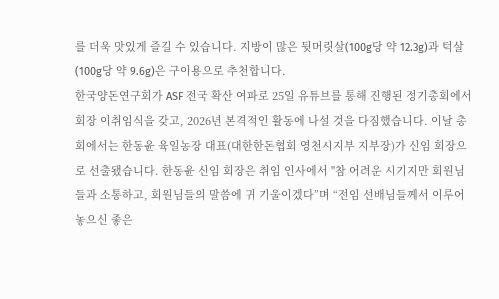를 더욱 맛있게 즐길 수 있습니다. 지방이 많은 뒷머릿살(100g당 약 12.3g)과 턱살(100g당 약 9.6g)은 구이용으로 추천합니다.
한국양돈연구회가 ASF 전국 확산 여파로 25일 유튜브를 통해 진행된 정기총회에서 회장 이취임식을 갖고, 2026년 본격적인 활동에 나설 것을 다짐했습니다. 이날 총회에서는 한동윤 육일농장 대표(대한한돈협회 영천시지부 지부장)가 신임 회장으로 선출됐습니다. 한동윤 신임 회장은 취임 인사에서 "참 어려운 시기지만 회원님들과 소통하고, 회원님들의 말씀에 귀 기울이겠다”며 “전임 선배님들께서 이루어 놓으신 좋은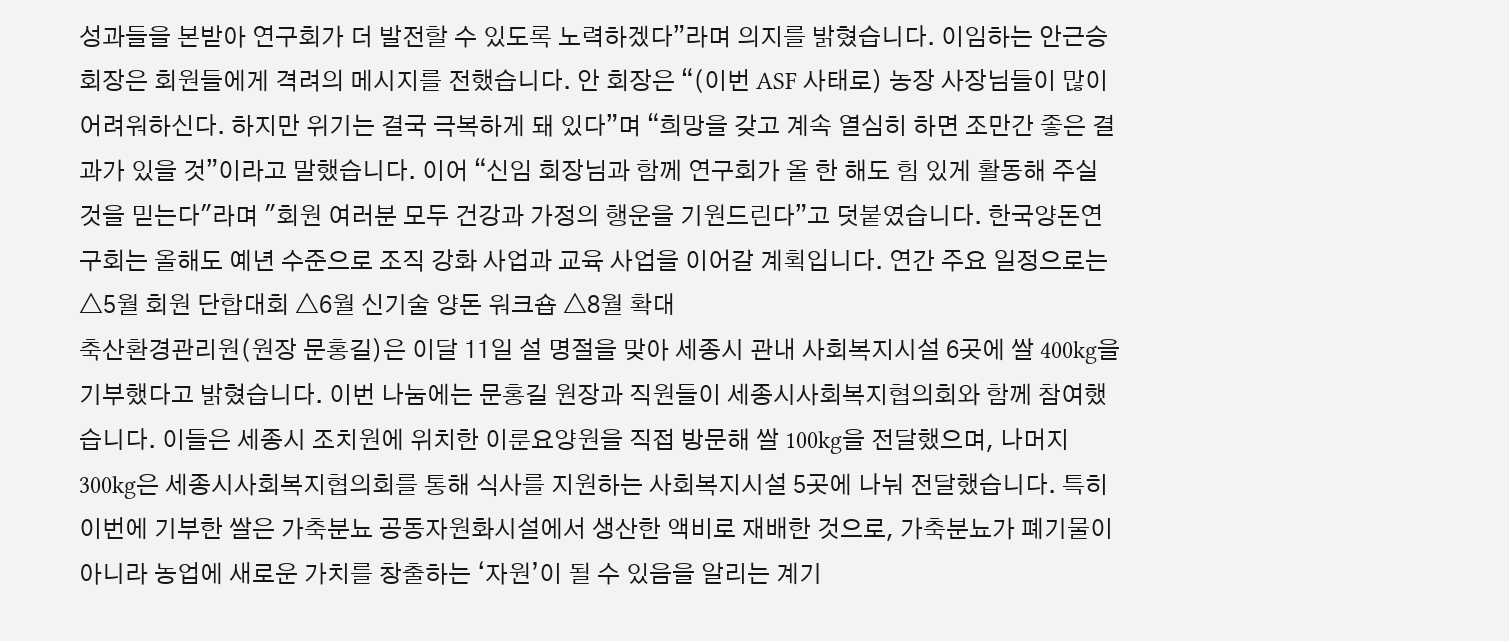성과들을 본받아 연구회가 더 발전할 수 있도록 노력하겠다”라며 의지를 밝혔습니다. 이임하는 안근승 회장은 회원들에게 격려의 메시지를 전했습니다. 안 회장은 “(이번 ASF 사태로) 농장 사장님들이 많이 어려워하신다. 하지만 위기는 결국 극복하게 돼 있다”며 “희망을 갖고 계속 열심히 하면 조만간 좋은 결과가 있을 것”이라고 말했습니다. 이어 “신임 회장님과 함께 연구회가 올 한 해도 힘 있게 활동해 주실 것을 믿는다"라며 "회원 여러분 모두 건강과 가정의 행운을 기원드린다”고 덧붙였습니다. 한국양돈연구회는 올해도 예년 수준으로 조직 강화 사업과 교육 사업을 이어갈 계획입니다. 연간 주요 일정으로는 △5월 회원 단합대회 △6월 신기술 양돈 워크숍 △8월 확대
축산환경관리원(원장 문홍길)은 이달 11일 설 명절을 맞아 세종시 관내 사회복지시설 6곳에 쌀 400kg을 기부했다고 밝혔습니다. 이번 나눔에는 문홍길 원장과 직원들이 세종시사회복지협의회와 함께 참여했습니다. 이들은 세종시 조치원에 위치한 이룬요양원을 직접 방문해 쌀 100kg을 전달했으며, 나머지 300kg은 세종시사회복지협의회를 통해 식사를 지원하는 사회복지시설 5곳에 나눠 전달했습니다. 특히 이번에 기부한 쌀은 가축분뇨 공동자원화시설에서 생산한 액비로 재배한 것으로, 가축분뇨가 폐기물이 아니라 농업에 새로운 가치를 창출하는 ‘자원’이 될 수 있음을 알리는 계기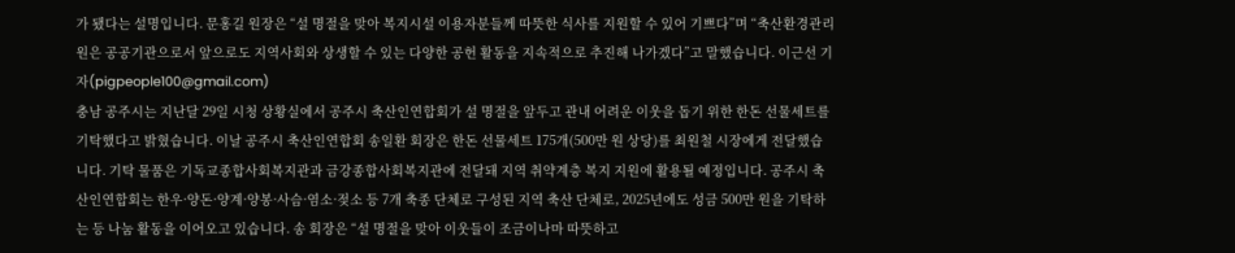가 됐다는 설명입니다. 문홍길 원장은 “설 명절을 맞아 복지시설 이용자분들께 따뜻한 식사를 지원할 수 있어 기쁘다”며 “축산환경관리원은 공공기관으로서 앞으로도 지역사회와 상생할 수 있는 다양한 공헌 활동을 지속적으로 추진해 나가겠다”고 말했습니다. 이근선 기자(pigpeople100@gmail.com)
충남 공주시는 지난달 29일 시청 상황실에서 공주시 축산인연합회가 설 명절을 앞두고 관내 어려운 이웃을 돕기 위한 한돈 선물세트를 기탁했다고 밝혔습니다. 이날 공주시 축산인연합회 송일환 회장은 한돈 선물세트 175개(500만 원 상당)를 최원철 시장에게 전달했습니다. 기탁 물품은 기독교종합사회복지관과 금강종합사회복지관에 전달돼 지역 취약계층 복지 지원에 활용될 예정입니다. 공주시 축산인연합회는 한우·양돈·양계·양봉·사슴·염소·젖소 등 7개 축종 단체로 구성된 지역 축산 단체로, 2025년에도 성금 500만 원을 기탁하는 등 나눔 활동을 이어오고 있습니다. 송 회장은 “설 명절을 맞아 이웃들이 조금이나마 따뜻하고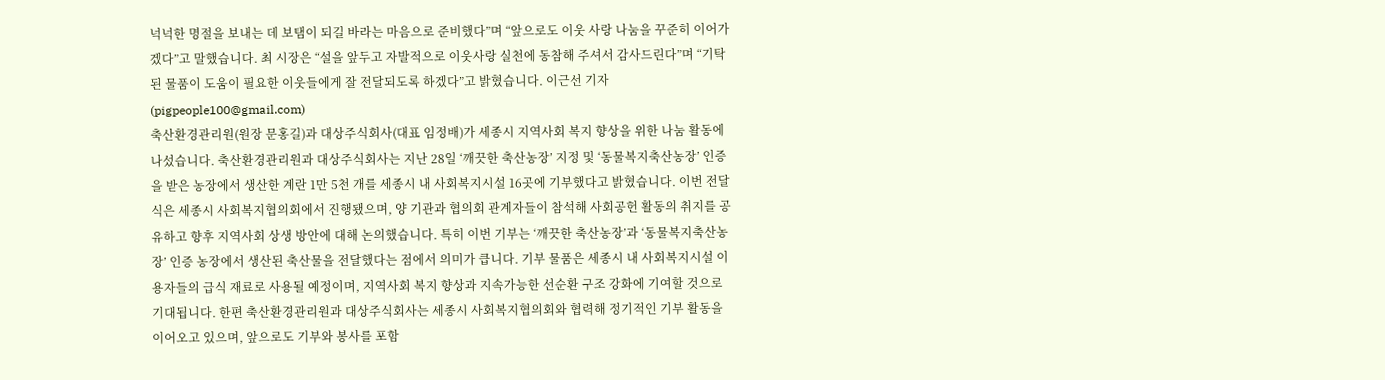넉넉한 명절을 보내는 데 보탬이 되길 바라는 마음으로 준비했다”며 “앞으로도 이웃 사랑 나눔을 꾸준히 이어가겠다”고 말했습니다. 최 시장은 “설을 앞두고 자발적으로 이웃사랑 실천에 동참해 주셔서 감사드린다”며 “기탁된 물품이 도움이 필요한 이웃들에게 잘 전달되도록 하겠다”고 밝혔습니다. 이근선 기자(pigpeople100@gmail.com)
축산환경관리원(원장 문홍길)과 대상주식회사(대표 임정배)가 세종시 지역사회 복지 향상을 위한 나눔 활동에 나섰습니다. 축산환경관리원과 대상주식회사는 지난 28일 ‘깨끗한 축산농장’ 지정 및 ‘동물복지축산농장’ 인증을 받은 농장에서 생산한 계란 1만 5천 개를 세종시 내 사회복지시설 16곳에 기부했다고 밝혔습니다. 이번 전달식은 세종시 사회복지협의회에서 진행됐으며, 양 기관과 협의회 관계자들이 참석해 사회공헌 활동의 취지를 공유하고 향후 지역사회 상생 방안에 대해 논의했습니다. 특히 이번 기부는 ‘깨끗한 축산농장’과 ‘동물복지축산농장’ 인증 농장에서 생산된 축산물을 전달했다는 점에서 의미가 큽니다. 기부 물품은 세종시 내 사회복지시설 이용자들의 급식 재료로 사용될 예정이며, 지역사회 복지 향상과 지속가능한 선순환 구조 강화에 기여할 것으로 기대됩니다. 한편 축산환경관리원과 대상주식회사는 세종시 사회복지협의회와 협력해 정기적인 기부 활동을 이어오고 있으며, 앞으로도 기부와 봉사를 포함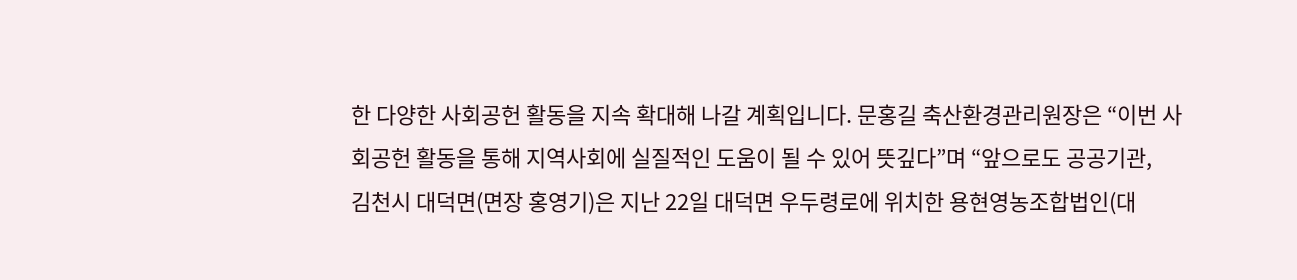한 다양한 사회공헌 활동을 지속 확대해 나갈 계획입니다. 문홍길 축산환경관리원장은 “이번 사회공헌 활동을 통해 지역사회에 실질적인 도움이 될 수 있어 뜻깊다”며 “앞으로도 공공기관,
김천시 대덕면(면장 홍영기)은 지난 22일 대덕면 우두령로에 위치한 용현영농조합법인(대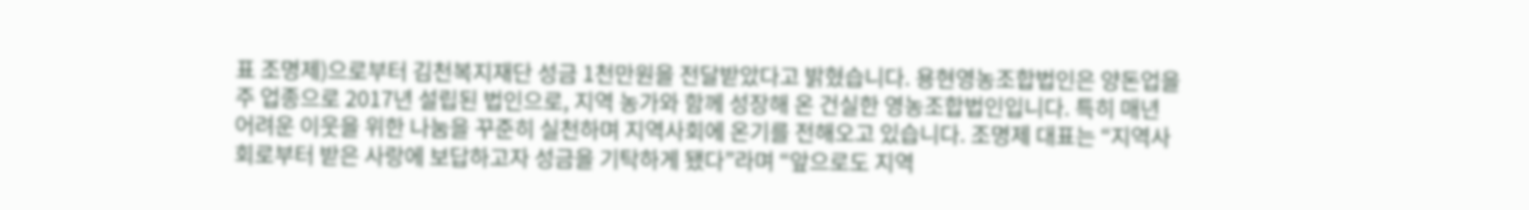표 조명제)으로부터 김천복지재단 성금 1천만원을 전달받았다고 밝혔습니다. 용현영농조합법인은 양돈업을 주 업종으로 2017년 설립된 법인으로, 지역 농가와 함께 성장해 온 건실한 영농조합법인입니다. 특히 매년 어려운 이웃을 위한 나눔을 꾸준히 실천하며 지역사회에 온기를 전해오고 있습니다. 조명제 대표는 “지역사회로부터 받은 사랑에 보답하고자 성금을 기탁하게 됐다”라며 “앞으로도 지역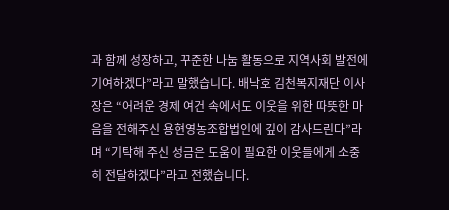과 함께 성장하고, 꾸준한 나눔 활동으로 지역사회 발전에 기여하겠다”라고 말했습니다. 배낙호 김천복지재단 이사장은 “어려운 경제 여건 속에서도 이웃을 위한 따뜻한 마음을 전해주신 용현영농조합법인에 깊이 감사드린다”라며 “기탁해 주신 성금은 도움이 필요한 이웃들에게 소중히 전달하겠다”라고 전했습니다.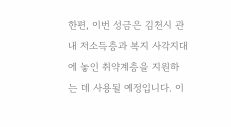한편, 이번 성금은 김천시 관내 저소득층과 복지 사각지대에 놓인 취약계층을 지원하는 데 사용될 예정입니다. 이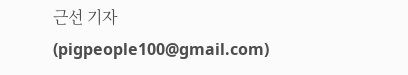근선 기자(pigpeople100@gmail.com)